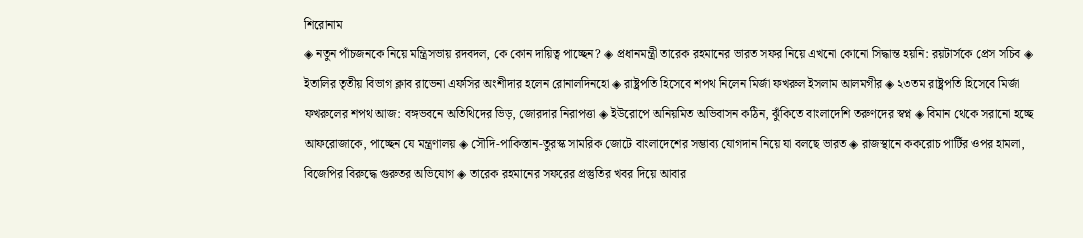শিরোনাম
◈ নতুন পাঁচজনকে নিয়ে মন্ত্রিসভায় রদবদল, কে কোন দায়িত্ব পাচ্ছেন? ◈ প্রধানমন্ত্রী তারেক রহমানের ভারত সফর নিয়ে এখনো কোনো সিদ্ধান্ত হয়নি: রয়টার্সকে প্রেস সচিব ◈ ইতালির তৃতীয় বিভাগ ক্লাব রাভেনা এফসির অংশীদার হলেন রোনালদিনহো ◈ রাষ্ট্রপতি হিসেবে শপথ নিলেন মির্জা ফখরুল ইসলাম আলমগীর ◈ ২৩তম রাষ্ট্রপতি হিসেবে মির্জা ফখরুলের শপথ আজ: বঙ্গভবনে অতিথিদের ভিড়, জোরদার নিরাপত্তা ◈ ইউরোপে অনিয়মিত অভিবাসন কঠিন, ঝুঁকিতে বাংলাদেশি তরুণদের স্বপ্ন ◈ বিমান থেকে সরানো হচ্ছে আফরোজাকে, পাচ্ছেন যে মন্ত্রণালয় ◈ সৌদি-পাকিস্তান-তুরস্ক সামরিক জোটে বাংলাদেশের সম্ভাব্য যোগদান নিয়ে যা বলছে ভারত ◈ রাজস্থানে ককরোচ পার্টির ওপর হামলা, বিজেপির বিরুদ্ধে গুরুতর অভিযোগ ◈ তারেক রহমানের সফরের প্রস্তুতির খবর দিয়ে আবার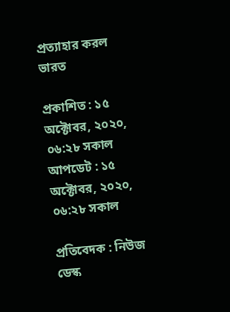প্রত্যাহার করল ভারত

প্রকাশিত : ১৫ অক্টোবর, ২০২০, ০৬:২৮ সকাল
আপডেট : ১৫ অক্টোবর, ২০২০, ০৬:২৮ সকাল

প্রতিবেদক : নিউজ ডেস্ক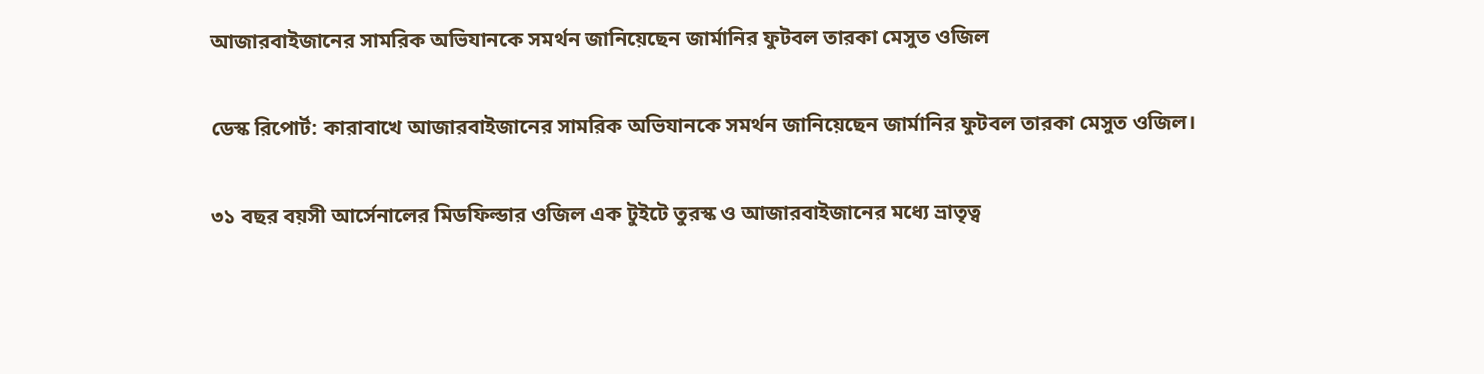আজারবাইজানের সামরিক অভিযানকে সমর্থন জানিয়েছেন জার্মানির ফুটবল তারকা মেসুত ওজিল

ডেস্ক রিপোর্ট: কারাবাখে আজারবাইজানের সামরিক অভিযানকে সমর্থন জানিয়েছেন জার্মানির ফুটবল তারকা মেসুত ওজিল।

৩১ বছর বয়সী আর্সেনালের মিডফিল্ডার ওজিল এক টুইটে তুরস্ক ও আজারবাইজানের মধ্যে ভ্রাতৃত্ব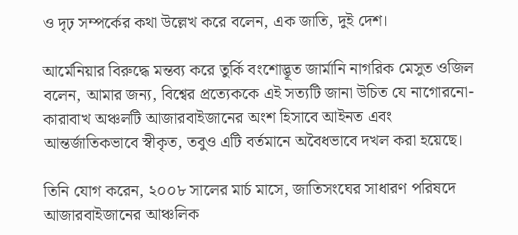ও দৃঢ় সম্পর্কের কথা উল্লেখ করে বলেন, এক জাতি, দুই দেশ।

আর্মেনিয়ার বিরুদ্ধে মন্তব্য করে তুর্কি বংশোদ্ভূত জার্মানি নাগরিক মেসুত ওজিল বলেন, আমার জন্য, বিশ্বের প্রত্যেককে এই সত্যটি জানা উচিত যে নাগোরনো-কারাবাখ অঞ্চলটি আজারবাইজানের অংশ হিসাবে আইনত এবং আন্তর্জাতিকভাবে স্বীকৃত, তবুও এটি বর্তমানে অবৈধভাবে দখল করা হয়েছে।

তিনি যোগ করেন, ২০০৮ সালের মার্চ মাসে, জাতিসংঘের সাধারণ পরিষদে আজারবাইজানের আঞ্চলিক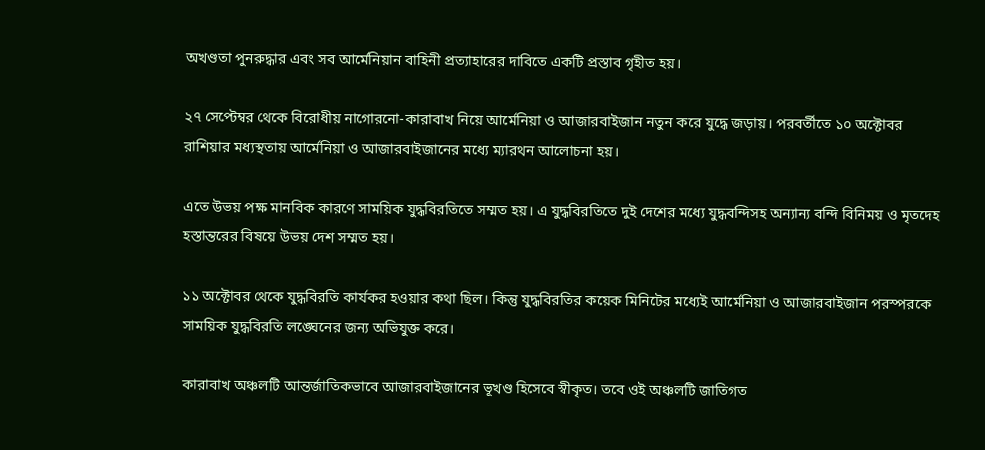অখণ্ডতা পুনরুদ্ধার এবং সব আর্মেনিয়ান বাহিনী প্রত্যাহারের দাবিতে একটি প্রস্তাব গৃহীত হয়।

২৭ সেপ্টেম্বর থেকে বিরোধীয় নাগোরনো-কারাবাখ নিয়ে আর্মেনিয়া ও আজারবাইজান নতুন করে যুদ্ধে জড়ায়। পরবর্তীতে ১০ অক্টোবর রাশিয়ার মধ্যস্থতায় আর্মেনিয়া ও আজারবাইজানের মধ্যে ম্যারথন আলোচনা হয়।

এতে উভয় পক্ষ মানবিক কারণে সাময়িক যুদ্ধবিরতিতে সম্মত হয়। এ যুদ্ধবিরতিতে দুই দেশের মধ্যে যুদ্ধবন্দিসহ অন্যান্য বন্দি বিনিময় ও মৃতদেহ হস্তান্তরের বিষয়ে উভয় দেশ সম্মত হয়।

১১ অক্টোবর থেকে যুদ্ধবিরতি কার্যকর হওয়ার কথা ছিল। কিন্তু যুদ্ধবিরতির কয়েক মিনিটের মধ্যেই আর্মেনিয়া ও আজারবাইজান পরস্পরকে সাময়িক যুদ্ধবিরতি লঙ্ঘেনের জন্য অভিযুক্ত করে।

কারাবাখ অঞ্চলটি আন্তর্জাতিকভাবে আজারবাইজানের ভূখণ্ড হিসেবে স্বীকৃত। তবে ওই অঞ্চলটি জাতিগত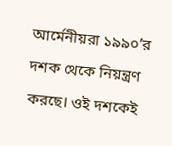আর্মেনীয়রা ১৯৯০’র দশক থেকে নিয়ন্ত্রণ করছে। ওই দশকেই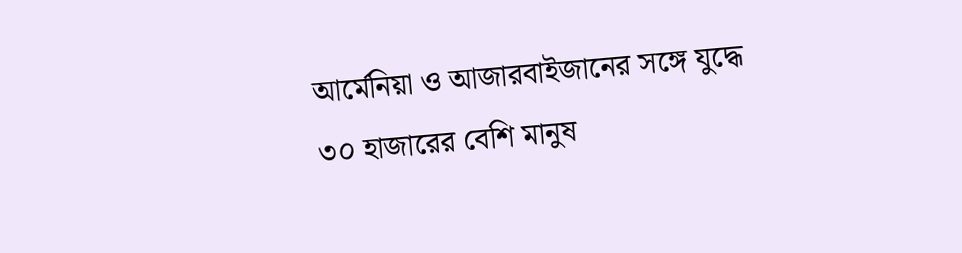আর্মেনিয়া ও আজারবাইজানের সঙ্গে যুদ্ধে ৩০ হাজারের বেশি মানুষ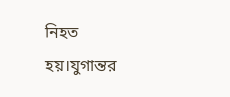নিহত হয়।যুগান্তর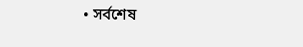• সর্বশেষ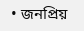• জনপ্রিয়